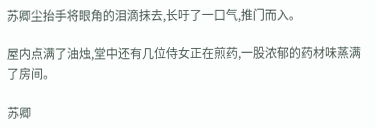苏卿尘抬手将眼角的泪滴抹去,长吁了一口气,推门而入。

屋内点满了油烛,堂中还有几位侍女正在煎药,一股浓郁的药材味蒸满了房间。

苏卿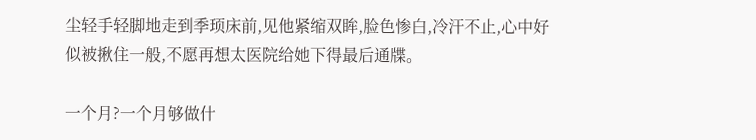尘轻手轻脚地走到季顼床前,见他紧缩双眸,脸色惨白,冷汗不止,心中好似被揪住一般,不愿再想太医院给她下得最后通牒。

一个月?一个月够做什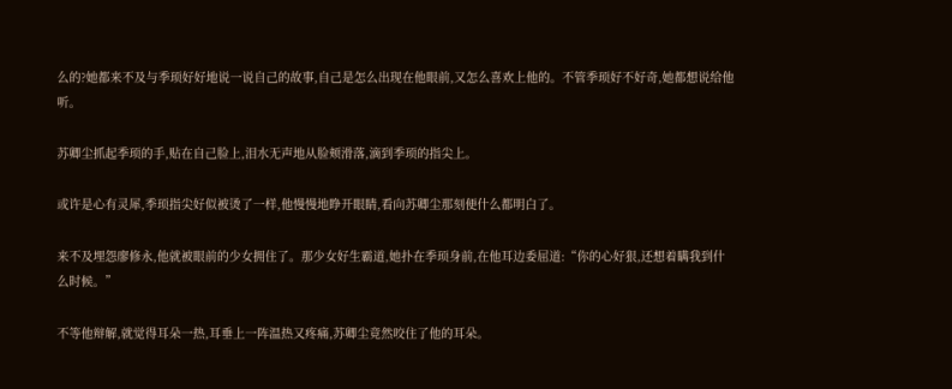么的?她都来不及与季顼好好地说一说自己的故事,自己是怎么出现在他眼前,又怎么喜欢上他的。不管季顼好不好奇,她都想说给他听。

苏卿尘抓起季顼的手,贴在自己脸上,泪水无声地从脸颊滑落,滴到季顼的指尖上。

或许是心有灵犀,季顼指尖好似被烫了一样,他慢慢地睁开眼睛,看向苏卿尘那刻便什么都明白了。

来不及埋怨廖修永,他就被眼前的少女拥住了。那少女好生霸道,她扑在季顼身前,在他耳边委屈道:“你的心好狠,还想着瞒我到什么时候。”

不等他辩解,就觉得耳朵一热,耳垂上一阵温热又疼痛,苏卿尘竟然咬住了他的耳朵。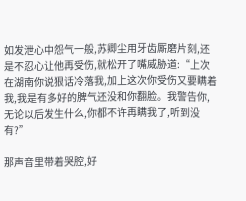如发泄心中怨气一般,苏卿尘用牙齿厮磨片刻,还是不忍心让他再受伤,就松开了嘴威胁道:“上次在湖南你说狠话冷落我,加上这次你受伤又要瞒着我,我是有多好的脾气还没和你翻脸。我警告你,无论以后发生什么,你都不许再瞒我了,听到没有?”

那声音里带着哭腔,好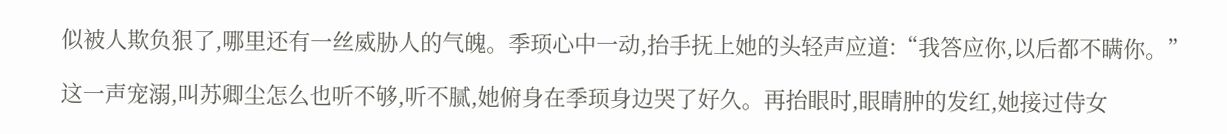似被人欺负狠了,哪里还有一丝威胁人的气魄。季顼心中一动,抬手抚上她的头轻声应道:“我答应你,以后都不瞒你。”

这一声宠溺,叫苏卿尘怎么也听不够,听不腻,她俯身在季顼身边哭了好久。再抬眼时,眼睛肿的发红,她接过侍女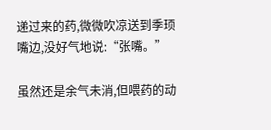递过来的药,微微吹凉送到季顼嘴边,没好气地说:“张嘴。”

虽然还是余气未消,但喂药的动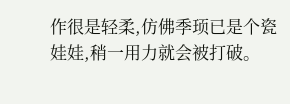作很是轻柔,仿佛季顼已是个瓷娃娃,稍一用力就会被打破。